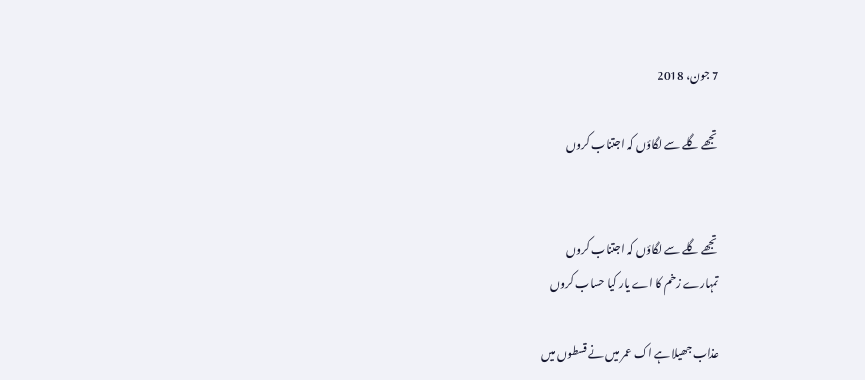7 جون، 2018

تجھے گلے سے لگاؤں کہ اجتناب کروں


تجھے گلے سے لگاؤں کہ اجتناب کروں
تمہارے زخم کا اے یار کیا حساب کروں

عذاب جھیلا ہے اک عمر میں نے قسطوں میں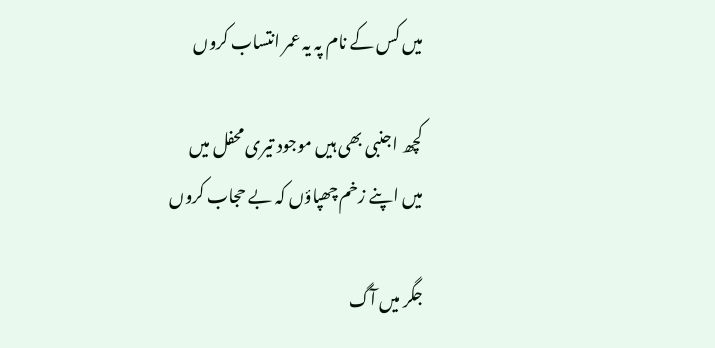میں کس کے نام پہ یہ عمر انتساب کروں

کچھ اجنبی بھی ہیں موجود تیری محفل میں
میں اپنے زخم چھپاؤں کہ بے حجاب کروں

جگر میں آگ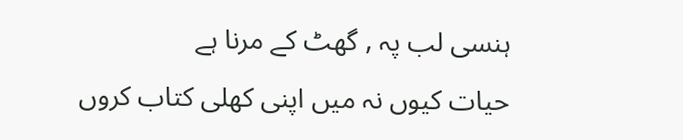ہنسی لب پہ , گھٹ کے مرنا ہے
حیات کیوں نہ میں اپنی کھلی کتاب کروں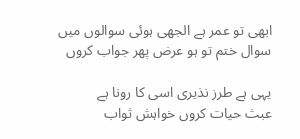ابھی تو عمر ہے الجھی ہوئی سوالوں میں
سوال ختم تو ہو عرض پھر جواب کروں

یہی ہے طرز نذیری اسی کا رونا ہے
عبث حیات کروں خواہش ثواب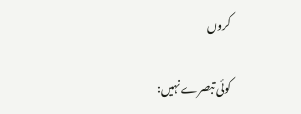کروں

کوئی تبصرے نہیں: